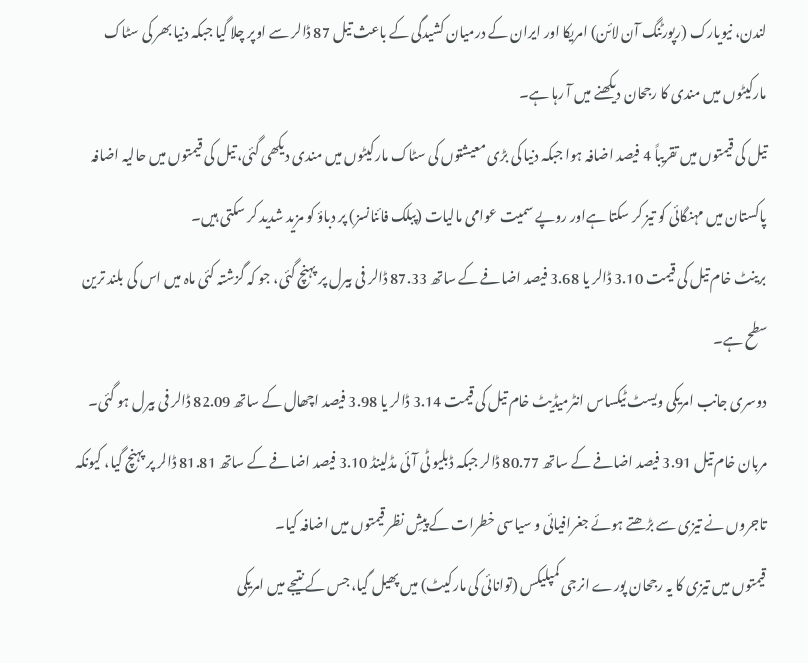لندن، نیویارک (رپورٹنگ آن لائن) امریکا اور ایران کے درمیان کشیدگی کے باعث تیل 87 ڈالر سے اوپر چلا گیا جبکہ دنیا بھر کی سٹاک مارکیٹوں میں مندی کا رجحان دیکھنے میں آ رہا ہے۔
تیل کی قیمتوں میں تقریباً 4 فیصد اضافہ ہوا جبکہ دنیا کی بڑی معیشتوں کی سٹاک مارکیٹوں میں مندی دیکھی گئی، تیل کی قیمتوں میں حالیہ اضافہ پاکستان میں مہنگائی کو تیز کر سکتا ہےاور روپے سمیت عوامی مالیات (پبلک فائنانسز) پر دباؤ کو مزید شدید کر سکتی ہیں۔
برینٹ خام تیل کی قیمت 3.10 ڈالر یا 3.68 فیصد اضافے کے ساتھ 87.33 ڈالر فی بیرل پر پہنچ گئی، جو کہ گزشتہ کئی ماہ میں اس کی بلند ترین سطح ہے۔
دوسری جانب امریکی ویسٹ ٹیکساس انٹرمیڈیٹ خام تیل کی قیمت 3.14 ڈالر یا 3.98 فیصد اچھال کے ساتھ 82.09 ڈالر فی بیرل ہو گئی۔
مربان خام تیل 3.91 فیصد اضافے کے ساتھ 80.77 ڈالر جبکہ ڈبلیو ٹی آئی مڈلینڈ 3.10 فیصد اضافے کے ساتھ 81.81 ڈالر پر پہنچ گیا، کیونکہ تاجروں نے تیزی سے بڑھتے ہوئے جغرافیائی و سیاسی خطرات کے پیشِ نظر قیمتوں میں اضافہ کیا۔
قیمتوں میں تیزی کا یہ رجحان پورے انرجی کمپلیکس (توانائی کی مارکیٹ) میں پھیل گیا، جس کے نتیجے میں امریکی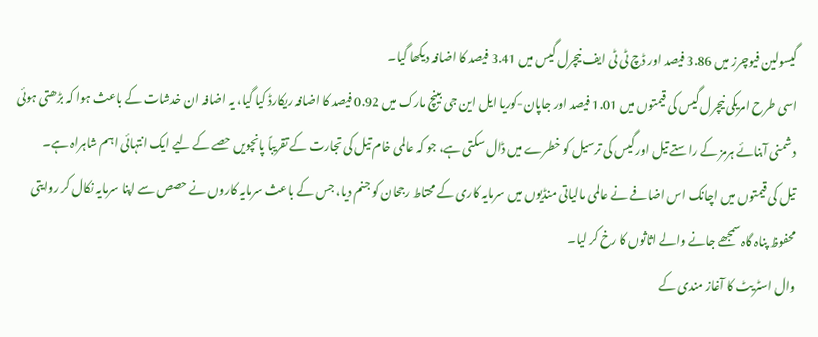گیسولین فیوچرز میں 3.86 فیصد اور ڈچ ٹی ٹی ایف نیچرل گیس میں 3.41 فیصد کا اضافہ دیکھا گیا۔
اسی طرح امریکی نیچرل گیس کی قیمتوں میں 1.01 فیصد اور جاپان-کوریا ایل این جی بینچ مارک میں 0.92 فیصد کا اضافہ ریکارڈ کیا گیا، یہ اضافہ ان خدشات کے باعث ہوا کہ بڑھتی ہوئی دشمنی آبنائے ہرمز کے راستے تیل اور گیس کی ترسیل کو خطرے میں ڈال سکتی ہے، جو کہ عالمی خام تیل کی تجارت کے تقریباً پانچویں حصے کے لیے ایک انتہائی اہم شاہراہ ہے۔
تیل کی قیمتوں میں اچانک اس اضافے نے عالمی مالیاتی منڈیوں میں سرمایہ کاری کے محتاط رجحان کو جنم دیا، جس کے باعث سرمایہ کاروں نے حصص سے اپنا سرمایہ نکال کر روایتی محفوظ پناہ گاہ سمجھے جانے والے اثاثوں کا رخ کر لیا۔
وال اسٹریٹ کا آغاز مندی کے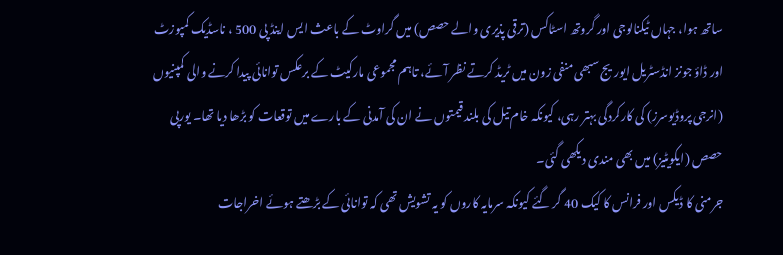ساتھ ہوا، جہاں ٹیکنالوجی اور گروتھ اسٹاکس (ترقی پذیری والے حصص) میں گراوٹ کے باعث ایس اینڈ پی 500 ، ناسڈیک کمپوزٹ اور ڈاؤ جونز انڈسٹریل ایوریج سبھی منفی زون میں ٹریڈ کرتے نظر آئے، تاہم مجموعی مارکیٹ کے برعکس توانائی پیدا کرنے والی کمپنیوں (انرجی پروڈیوسرز) کی کارکردگی بہتر رہی، کیونکہ خام تیل کی بلند قیمتوں نے ان کی آمدنی کے بارے میں توقعات کو بڑھا دیا تھا۔ یورپی حصص (ایکویٹیز) میں بھی مندی دیکھی گئی۔
جرمنی کا ڈیکس اور فرانس کا کیک 40 گر گئے کیونکہ سرمایہ کاروں کو یہ تشویش تھی کہ توانائی کے بڑھتے ہوئے اخراجات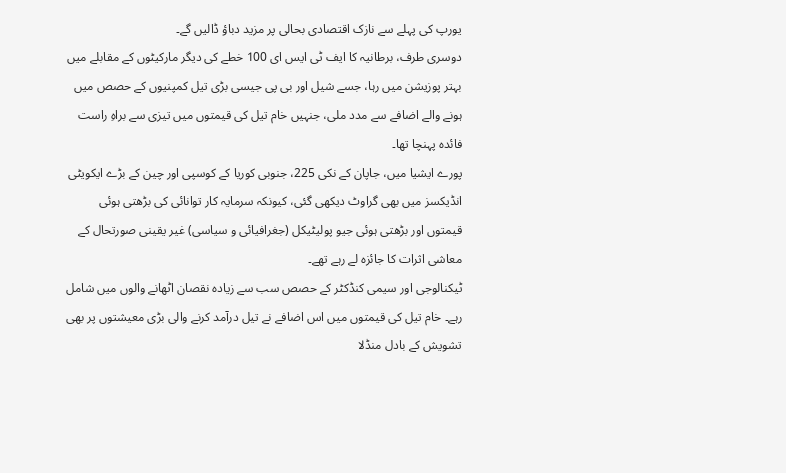یورپ کی پہلے سے نازک اقتصادی بحالی پر مزید دباؤ ڈالیں گے۔
دوسری طرف، برطانیہ کا ایف ٹی ایس ای 100 خطے کی دیگر مارکیٹوں کے مقابلے میں بہتر پوزیشن میں رہا، جسے شیل اور بی پی جیسی بڑی تیل کمپنیوں کے حصص میں ہونے والے اضافے سے مدد ملی، جنہیں خام تیل کی قیمتوں میں تیزی سے براہِ راست فائدہ پہنچا تھا۔
پورے ایشیا میں، جاپان کے نکی 225، جنوبی کوریا کے کوسپی اور چین کے بڑے ایکویٹی انڈیکسز میں بھی گراوٹ دیکھی گئی، کیونکہ سرمایہ کار توانائی کی بڑھتی ہوئی قیمتوں اور بڑھتی ہوئی جیو پولیٹیکل (جغرافیائی و سیاسی) غیر یقینی صورتحال کے معاشی اثرات کا جائزہ لے رہے تھے۔
ٹیکنالوجی اور سیمی کنڈکٹر کے حصص سب سے زیادہ نقصان اٹھانے والوں میں شامل رہے۔ خام تیل کی قیمتوں میں اس اضافے نے تیل درآمد کرنے والی بڑی معیشتوں پر بھی تشویش کے بادل منڈلا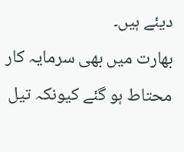دیئے ہیں۔
بھارت میں بھی سرمایہ کار محتاط ہو گئے کیونکہ تیل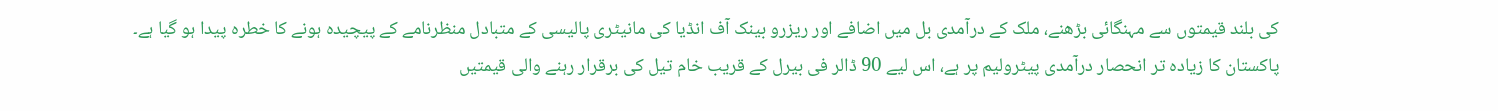کی بلند قیمتوں سے مہنگائی بڑھنے، ملک کے درآمدی بل میں اضافے اور ریزرو بینک آف انڈیا کی مانیٹری پالیسی کے متبادل منظرنامے کے پیچیدہ ہونے کا خطرہ پیدا ہو گیا ہے۔
پاکستان کا زیادہ تر انحصار درآمدی پیٹرولیم پر ہے، اس لیے 90 ڈالر فی بیرل کے قریب خام تیل کی برقرار رہنے والی قیمتیں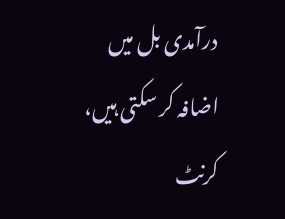درآمدی بل میں اضافہ کر سکتی ہیں، کرنٹ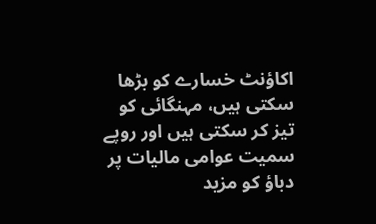اکاؤنٹ خسارے کو بڑھا سکتی ہیں، مہنگائی کو تیز کر سکتی ہیں اور روپے سمیت عوامی مالیات پر دباؤ کو مزید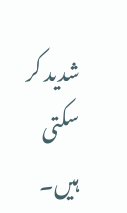شدید کر سکتی ہیں۔